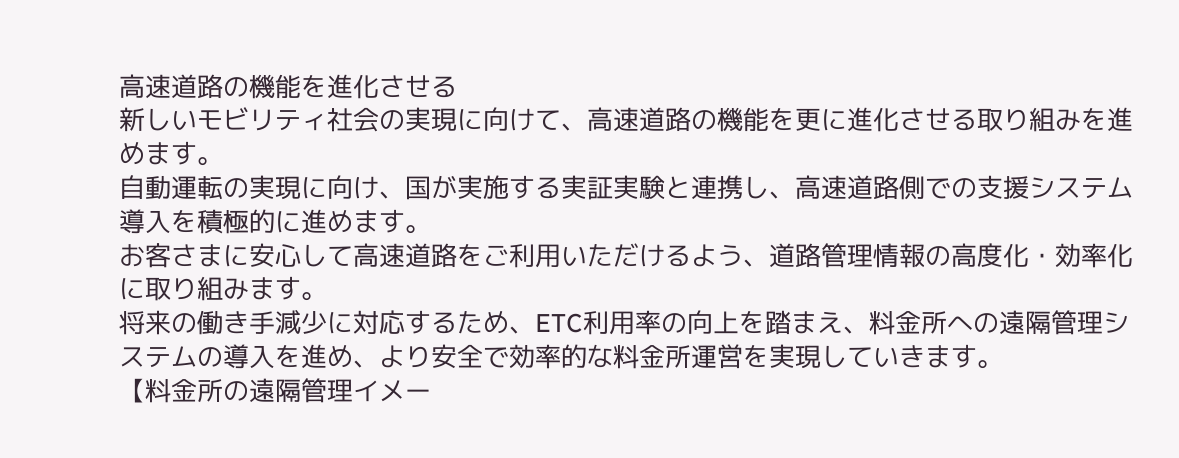高速道路の機能を進化させる
新しいモビリティ社会の実現に向けて、高速道路の機能を更に進化させる取り組みを進めます。
自動運転の実現に向け、国が実施する実証実験と連携し、高速道路側での支援システム導入を積極的に進めます。
お客さまに安心して高速道路をご利用いただけるよう、道路管理情報の高度化・効率化に取り組みます。
将来の働き手減少に対応するため、ETC利用率の向上を踏まえ、料金所への遠隔管理システムの導入を進め、より安全で効率的な料金所運営を実現していきます。
【料金所の遠隔管理イメー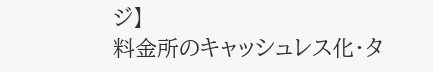ジ】
料金所のキャッシュレス化・タ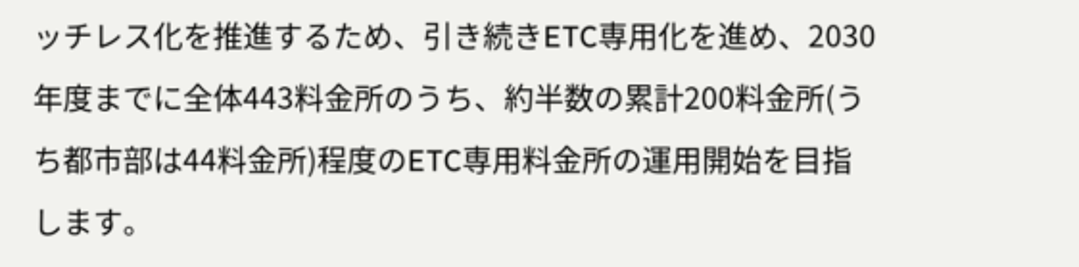ッチレス化を推進するため、引き続きETC専用化を進め、2030年度までに全体443料金所のうち、約半数の累計200料金所(うち都市部は44料金所)程度のETC専用料金所の運用開始を目指します。